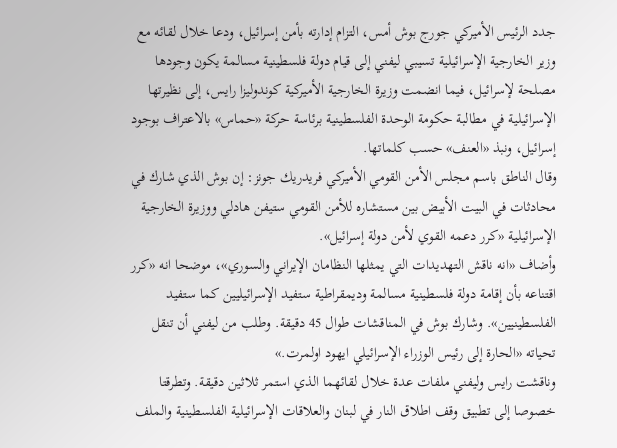جدد الرئيس الأميركي جورج بوش أمس، التزام إدارته بأمن إسرائيل، ودعا خلال لقائه مع وزير الخارجية الإسرائيلية تسيبي ليفني إلى قيام دولة فلسطينية مسالمة يكون وجودها مصلحة لإسرائيل، فيما انضمت وزيرة الخارجية الأميركية كوندوليزا رايس، إلى نظيرتها الإسرائيلية في مطالبة حكومة الوحدة الفلسطينية برئاسة حركة «حماس» بالاعتراف بوجود إسرائيل، ونبذ «العنف» حسب كلماتها.
وقال الناطق باسم مجلس الأمن القومي الأميركي فريدريك جونز: إن بوش الذي شارك في محادثات في البيت الأبيض بين مستشاره للأمن القومي ستيفن هادلي ووزيرة الخارجية الإسرائيلية «كرر دعمه القوي لأمن دولة إسرائيل».
وأضاف «انه ناقش التهديدات التي يمثلها النظامان الإيراني والسوري»، موضحا انه «كرر اقتناعه بأن إقامة دولة فلسطينية مسالمة وديمقراطية ستفيد الإسرائيليين كما ستفيد الفلسطينيين». وشارك بوش في المناقشات طوال 45 دقيقة. وطلب من ليفني أن تنقل تحياته «الحارة إلى رئيس الوزراء الإسرائيلي ايهود اولمرت.»
وناقشت رايس وليفني ملفات عدة خلال لقائهما الذي استمر ثلاثين دقيقة. وتطرقتا خصوصا إلى تطبيق وقف اطلاق النار في لبنان والعلاقات الإسرائيلية الفلسطينية والملف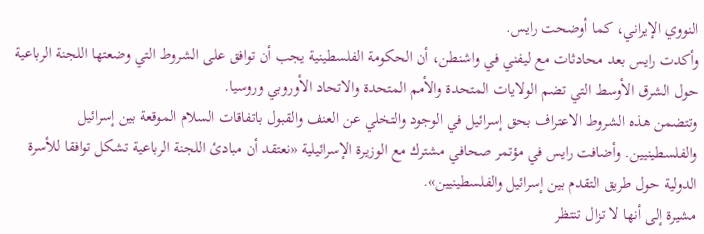النووي الإيراني، كما أوضحت رايس.
وأكدت رايس بعد محادثات مع ليفني في واشنطن، أن الحكومة الفلسطينية يجب أن توافق على الشروط التي وضعتها اللجنة الرباعية حول الشرق الأوسط التي تضم الولايات المتحدة والأمم المتحدة والاتحاد الأوروبي وروسيا.
وتتضمن هذه الشروط الاعتراف بحق إسرائيل في الوجود والتخلي عن العنف والقبول باتفاقات السلام الموقعة بين إسرائيل والفلسطينيين. وأضافت رايس في مؤتمر صحافي مشترك مع الوزيرة الإسرائيلية «نعتقد أن مبادئ اللجنة الرباعية تشكل توافقا للأسرة الدولية حول طريق التقدم بين إسرائيل والفلسطينيين».
مشيرة إلى أنها لا تزال تنتظر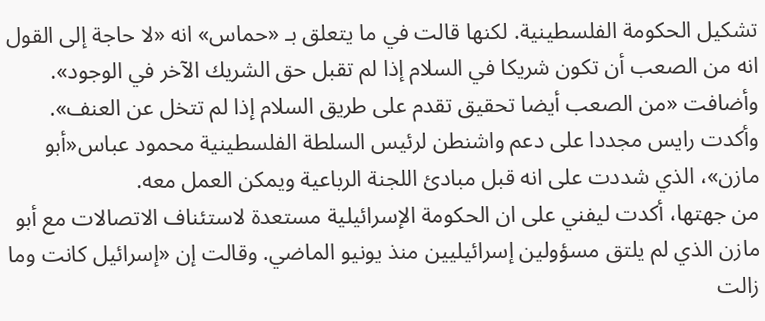تشكيل الحكومة الفلسطينية. لكنها قالت في ما يتعلق بـ «حماس» انه «لا حاجة إلى القول انه من الصعب أن تكون شريكا في السلام إذا لم تقبل حق الشريك الآخر في الوجود».
وأضافت «من الصعب أيضا تحقيق تقدم على طريق السلام إذا لم تتخل عن العنف». وأكدت رايس مجددا على دعم واشنطن لرئيس السلطة الفلسطينية محمود عباس«أبو مازن»، الذي شددت على انه قبل مبادئ اللجنة الرباعية ويمكن العمل معه.
من جهتها، أكدت ليفني على ان الحكومة الإسرائيلية مستعدة لاستئناف الاتصالات مع أبو مازن الذي لم يلتق مسؤولين إسرائيليين منذ يونيو الماضي. وقالت إن «إسرائيل كانت وما زالت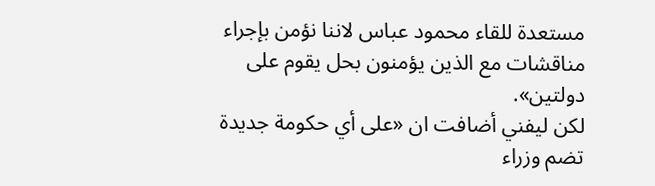مستعدة للقاء محمود عباس لاننا نؤمن بإجراء مناقشات مع الذين يؤمنون بحل يقوم على دولتين».
لكن ليفني أضافت ان «على أي حكومة جديدة تضم وزراء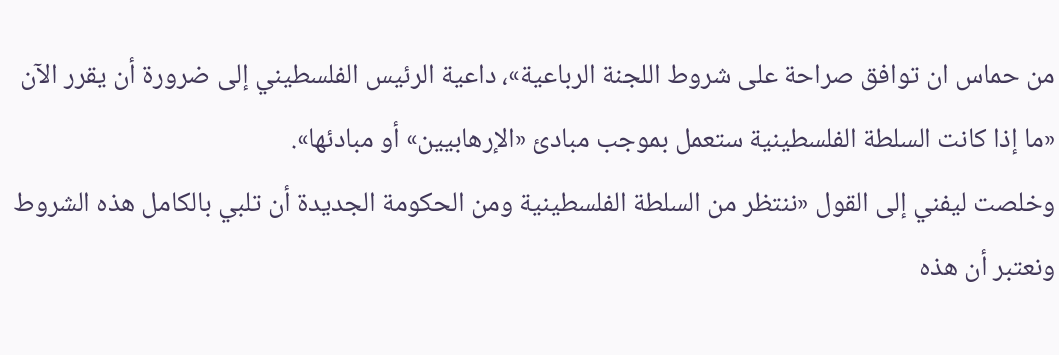من حماس ان توافق صراحة على شروط اللجنة الرباعية»، داعية الرئيس الفلسطيني إلى ضرورة أن يقرر الآن «ما إذا كانت السلطة الفلسطينية ستعمل بموجب مبادئ «الإرهابيين» أو مبادئها».
وخلصت ليفني إلى القول «ننتظر من السلطة الفلسطينية ومن الحكومة الجديدة أن تلبي بالكامل هذه الشروط ونعتبر أن هذه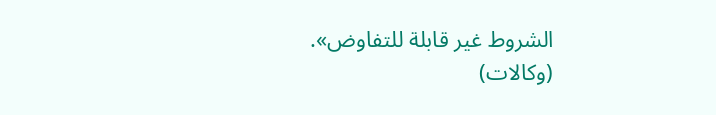الشروط غير قابلة للتفاوض».
(وكالات)